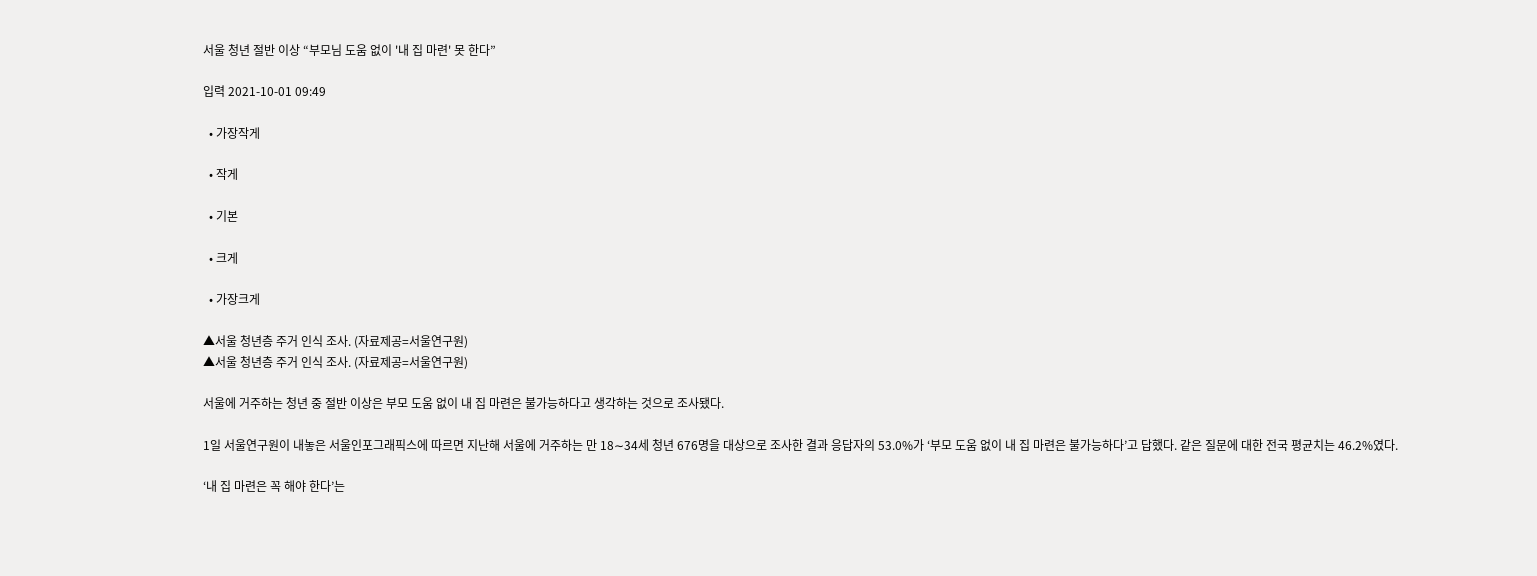서울 청년 절반 이상 “부모님 도움 없이 '내 집 마련' 못 한다”

입력 2021-10-01 09:49

  • 가장작게

  • 작게

  • 기본

  • 크게

  • 가장크게

▲서울 청년층 주거 인식 조사. (자료제공=서울연구원)
▲서울 청년층 주거 인식 조사. (자료제공=서울연구원)

서울에 거주하는 청년 중 절반 이상은 부모 도움 없이 내 집 마련은 불가능하다고 생각하는 것으로 조사됐다.

1일 서울연구원이 내놓은 서울인포그래픽스에 따르면 지난해 서울에 거주하는 만 18∼34세 청년 676명을 대상으로 조사한 결과 응답자의 53.0%가 ‘부모 도움 없이 내 집 마련은 불가능하다’고 답했다. 같은 질문에 대한 전국 평균치는 46.2%였다.

‘내 집 마련은 꼭 해야 한다’는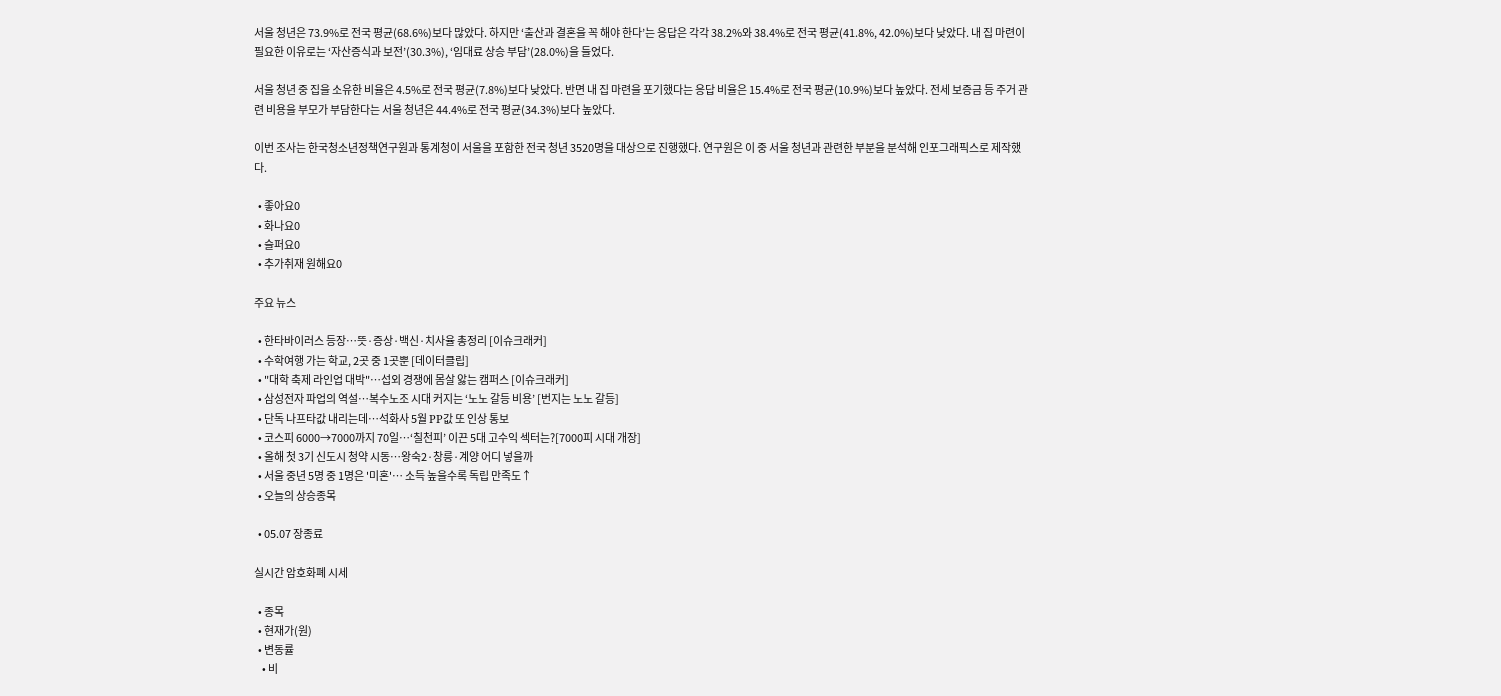서울 청년은 73.9%로 전국 평균(68.6%)보다 많았다. 하지만 ‘출산과 결혼을 꼭 해야 한다’는 응답은 각각 38.2%와 38.4%로 전국 평균(41.8%, 42.0%)보다 낮았다. 내 집 마련이 필요한 이유로는 ‘자산증식과 보전’(30.3%), ‘임대료 상승 부담’(28.0%)을 들었다.

서울 청년 중 집을 소유한 비율은 4.5%로 전국 평균(7.8%)보다 낮았다. 반면 내 집 마련을 포기했다는 응답 비율은 15.4%로 전국 평균(10.9%)보다 높았다. 전세 보증금 등 주거 관련 비용을 부모가 부담한다는 서울 청년은 44.4%로 전국 평균(34.3%)보다 높았다.

이번 조사는 한국청소년정책연구원과 통계청이 서울을 포함한 전국 청년 3520명을 대상으로 진행했다. 연구원은 이 중 서울 청년과 관련한 부분을 분석해 인포그래픽스로 제작했다.

  • 좋아요0
  • 화나요0
  • 슬퍼요0
  • 추가취재 원해요0

주요 뉴스

  • 한타바이러스 등장…뜻·증상·백신·치사율 총정리 [이슈크래커]
  • 수학여행 가는 학교, 2곳 중 1곳뿐 [데이터클립]
  • "대학 축제 라인업 대박"⋯섭외 경쟁에 몸살 앓는 캠퍼스 [이슈크래커]
  • 삼성전자 파업의 역설…복수노조 시대 커지는 ‘노노 갈등 비용’ [번지는 노노 갈등]
  • 단독 나프타값 내리는데…석화사 5월 PP값 또 인상 통보
  • 코스피 6000→7000까지 70일⋯‘칠천피’ 이끈 5대 고수익 섹터는?[7000피 시대 개장]
  • 올해 첫 3기 신도시 청약 시동…왕숙2·창릉·계양 어디 넣을까
  • 서울 중년 5명 중 1명은 '미혼'… 소득 높을수록 독립 만족도↑
  • 오늘의 상승종목

  • 05.07 장종료

실시간 암호화폐 시세

  • 종목
  • 현재가(원)
  • 변동률
    • 비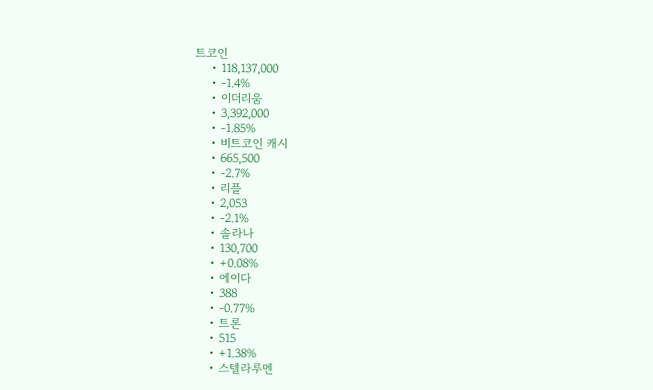트코인
    • 118,137,000
    • -1.4%
    • 이더리움
    • 3,392,000
    • -1.85%
    • 비트코인 캐시
    • 665,500
    • -2.7%
    • 리플
    • 2,053
    • -2.1%
    • 솔라나
    • 130,700
    • +0.08%
    • 에이다
    • 388
    • -0.77%
    • 트론
    • 515
    • +1.38%
    • 스텔라루멘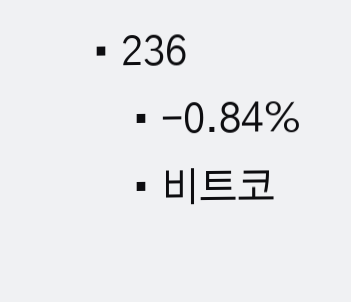• 236
    • -0.84%
    • 비트코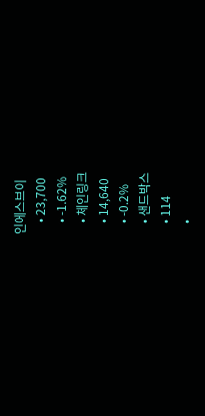인에스브이
    • 23,700
    • -1.62%
    • 체인링크
    • 14,640
    • -0.2%
    • 샌드박스
    • 114
    •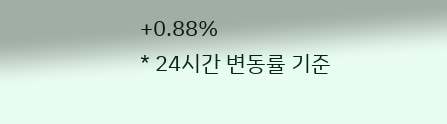+0.88%
* 24시간 변동률 기준